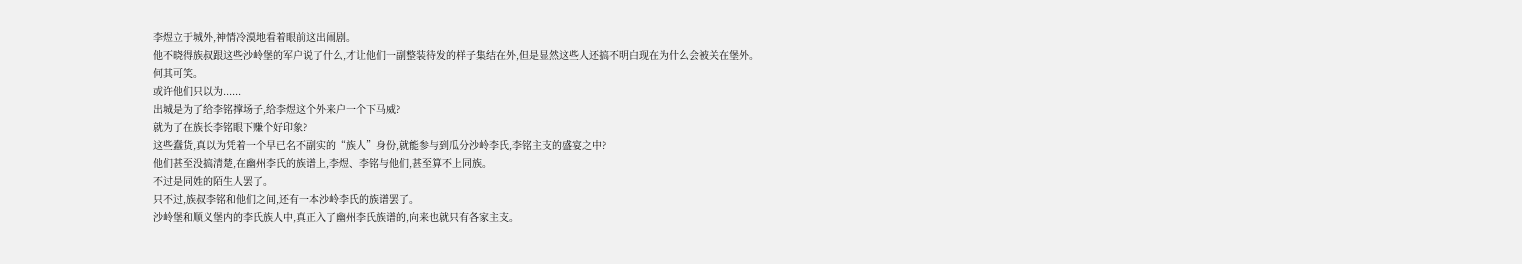李煜立于城外,神情冷漠地看着眼前这出闹剧。
他不晓得族叔跟这些沙岭堡的军户说了什么,才让他们一副整装待发的样子集结在外,但是显然这些人还搞不明白现在为什么会被关在堡外。
何其可笑。
或许他们只以为......
出城是为了给李铭撑场子,给李煜这个外来户一个下马威?
就为了在族长李铭眼下赚个好印象?
这些蠢货,真以为凭着一个早已名不副实的“族人”身份,就能参与到瓜分沙岭李氏,李铭主支的盛宴之中?
他们甚至没搞清楚,在幽州李氏的族谱上,李煜、李铭与他们,甚至算不上同族。
不过是同姓的陌生人罢了。
只不过,族叔李铭和他们之间,还有一本沙岭李氏的族谱罢了。
沙岭堡和顺义堡内的李氏族人中,真正入了幽州李氏族谱的,向来也就只有各家主支。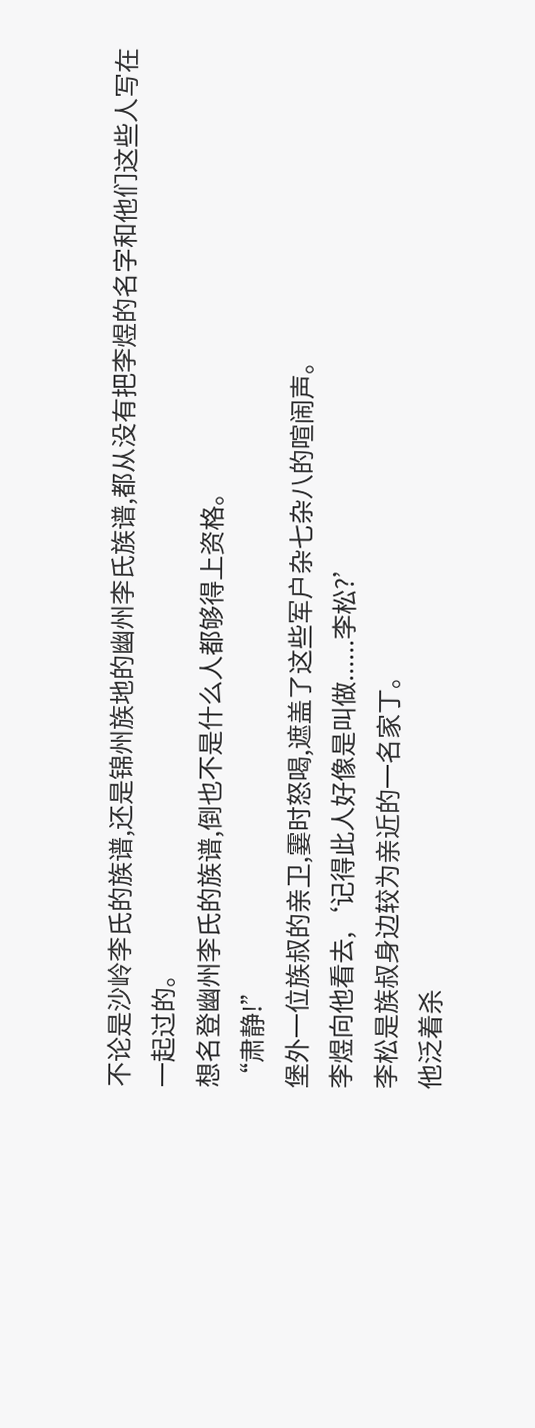不论是沙岭李氏的族谱,还是锦州族地的幽州李氏族谱,都从没有把李煜的名字和他们这些人写在一起过的。
想名登幽州李氏的族谱,倒也不是什么人都够得上资格。
“肃静!”
堡外一位族叔的亲卫,霎时怒喝,遮盖了这些军户杂七杂八的喧闹声。
李煜向他看去,‘记得此人好像是叫做......李松?’
李松是族叔身边较为亲近的一名家丁。
他泛着杀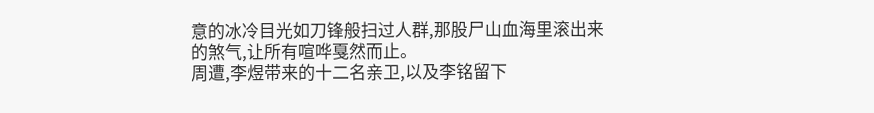意的冰冷目光如刀锋般扫过人群,那股尸山血海里滚出来的煞气,让所有喧哗戛然而止。
周遭,李煜带来的十二名亲卫,以及李铭留下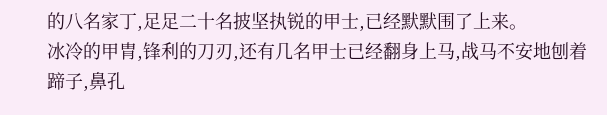的八名家丁,足足二十名披坚执锐的甲士,已经默默围了上来。
冰冷的甲胄,锋利的刀刃,还有几名甲士已经翻身上马,战马不安地刨着蹄子,鼻孔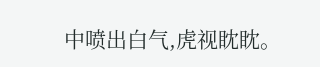中喷出白气,虎视眈眈。